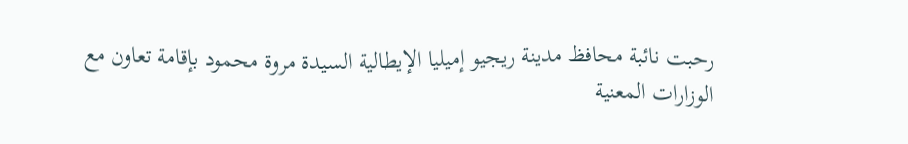رحبت نائبة محافظ مدينة ريجيو إميليا الإيطالية السيدة مروة محمود بإقامة تعاون مع الوزارات المعنية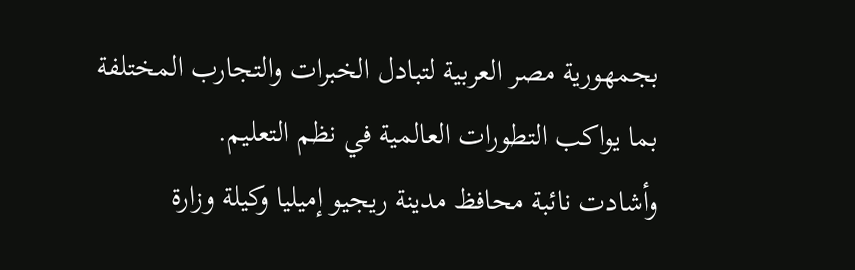بجمهورية مصر العربية لتبادل الخبرات والتجارب المختلفة بما يواكب التطورات العالمية في نظم التعليم.
وأشادت نائبة محافظ مدينة ريجيو إميليا وكيلة وزارة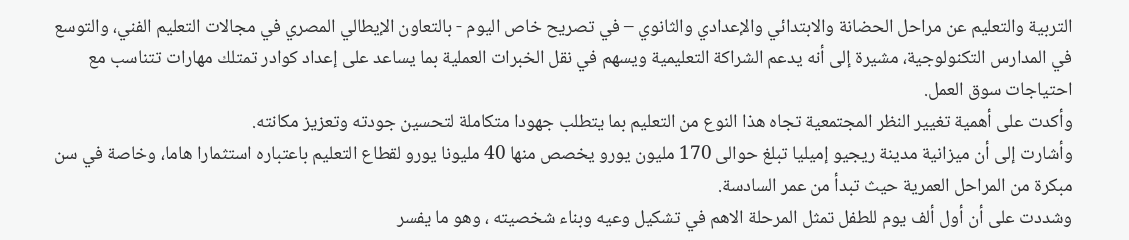التربية والتعليم عن مراحل الحضانة والابتدائي والإعدادي والثانوي – في تصريح خاص اليوم - بالتعاون الإيطالي المصري في مجالات التعليم الفني، والتوسع في المدارس التكنولوجية، مشيرة إلى أنه يدعم الشراكة التعليمية ويسهم في نقل الخبرات العملية بما يساعد على إعداد كوادر تمتلك مهارات تتناسب مع احتياجات سوق العمل.
وأكدت على أهمية تغيير النظر المجتمعية تجاه هذا النوع من التعليم بما يتطلب جهودا متكاملة لتحسين جودته وتعزيز مكانته.
وأشارت إلى أن ميزانية مدينة ريجيو إميليا تبلغ حوالى 170 مليون يورو يخصص منها 40 مليونا يورو لقطاع التعليم باعتباره استثمارا هاما، وخاصة في سن مبكرة من المراحل العمرية حيث تبدأ من عمر السادسة.
وشددت على أن أول ألف يوم للطفل تمثل المرحلة الاهم في تشكيل وعيه وبناء شخصيته ، وهو ما يفسر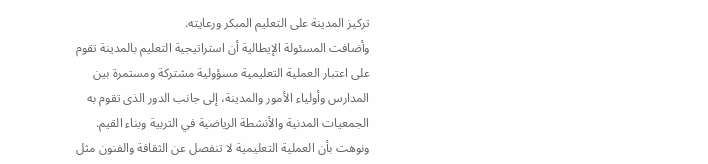تركيز المدينة على التعليم المبكر ورعايته.
وأضافت المسئولة الإيطالية أن استراتيجية التعليم بالمدينة تقوم على اعتبار العملية التعليمية مسؤولية مشتركة ومستمرة بين المدارس وأولياء الأمور والمدينة، إلى جانب الدور الذى تقوم به الجمعيات المدنية والأنشطة الرياضية في التربية وبناء القيم.
ونوهت بأن العملية التعليمية لا تنفصل عن الثقافة والفنون مثل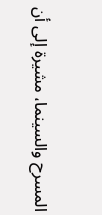المسرح والسينما، مشيرة إلى أن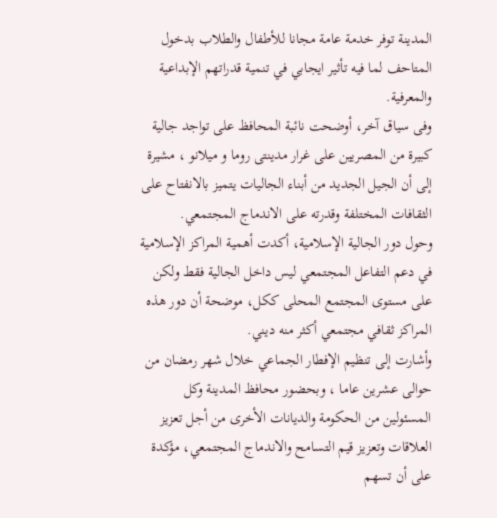المدينة توفر خدمة عامة مجانا للأطفال والطلاب بدخول المتاحف لما فيه تأثير ايجابي في تنمية قدراتهم الإبداعية والمعرفية.
وفى سياق آخر، أوضحت نائبة المحافظ على تواجد جالية كبيرة من المصريين على غرار مدينتى روما و ميلانو ، مشيرة إلى أن الجيل الجديد من أبناء الجاليات يتميز بالانفتاح على الثقافات المختلفة وقدرته على الاندماج المجتمعي.
وحول دور الجالية الإسلامية، أكدت أهمية المراكز الإسلامية في دعم التفاعل المجتمعي ليس داخل الجالية فقط ولكن على مستوى المجتمع المحلى ككل، موضحة أن دور هذه المراكز ثقافي مجتمعي أكثر منه ديني.
وأشارت إلى تنظيم الإفطار الجماعي خلال شهر رمضان من حوالى عشرين عاما ، وبحضور محافظ المدينة وكل المسئولين من الحكومة والديانات الأخرى من أجل تعزيز العلاقات وتعزيز قيم التسامح والاندماج المجتمعي، مؤكدة على أن تسهم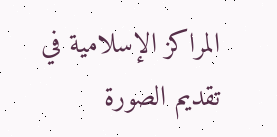المراكز الإسلامية في تقديم الصورة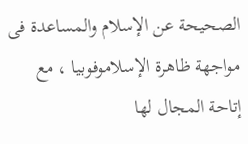الصحيحة عن الإسلام والمساعدة فى مواجهة ظاهرة الإسلاموفوبيا ، مع إتاحة المجال لها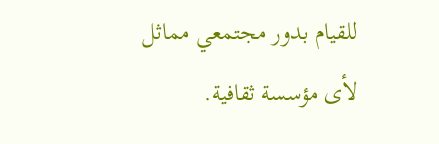للقيام بدور مجتمعي مماثل لأى مؤسسة ثقافية.